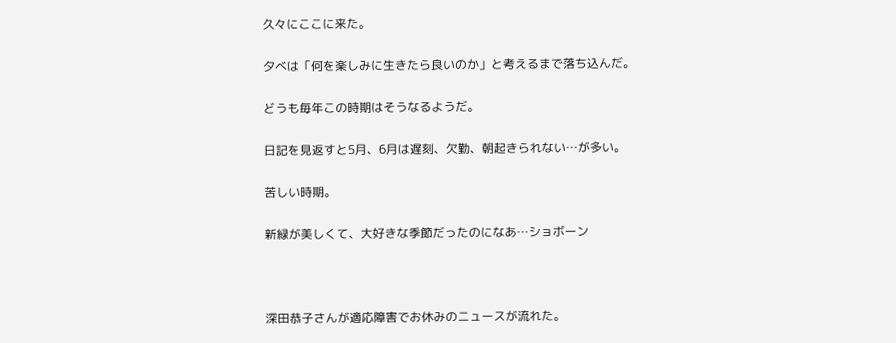久々にここに来た。

夕べは「何を楽しみに生きたら良いのか」と考えるまで落ち込んだ。

どうも毎年この時期はそうなるようだ。

日記を見返すと5月、6月は遅刻、欠勤、朝起きられない…が多い。

苦しい時期。

新緑が美しくて、大好きな季節だったのになあ…ショボーン



深田恭子さんが適応障害でお休みのニュースが流れた。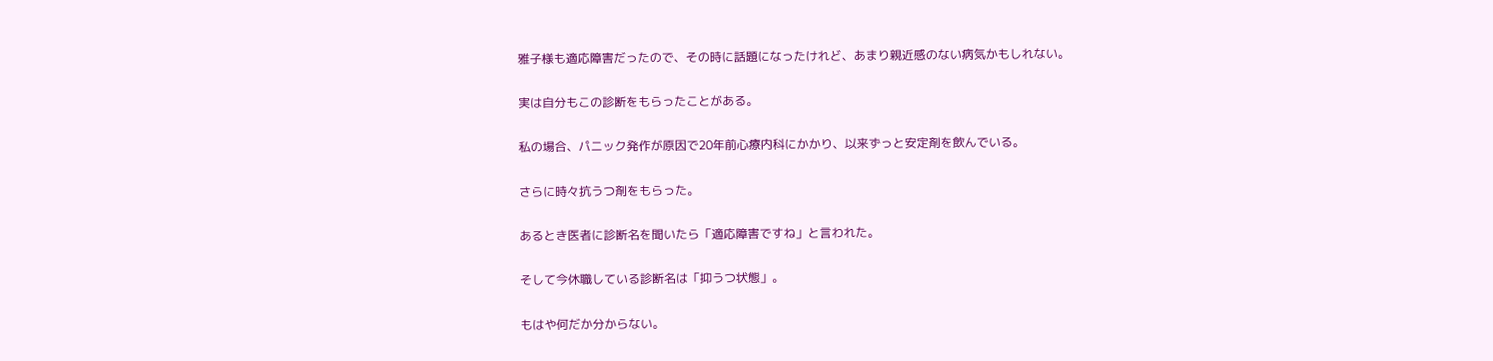雅子様も適応障害だったので、その時に話題になったけれど、あまり親近感のない病気かもしれない。

実は自分もこの診断をもらったことがある。

私の場合、パニック発作が原因で20年前心療内科にかかり、以来ずっと安定剤を飲んでいる。

さらに時々抗うつ剤をもらった。

あるとき医者に診断名を聞いたら「適応障害ですね」と言われた。

そして今休職している診断名は「抑うつ状態」。

もはや何だか分からない。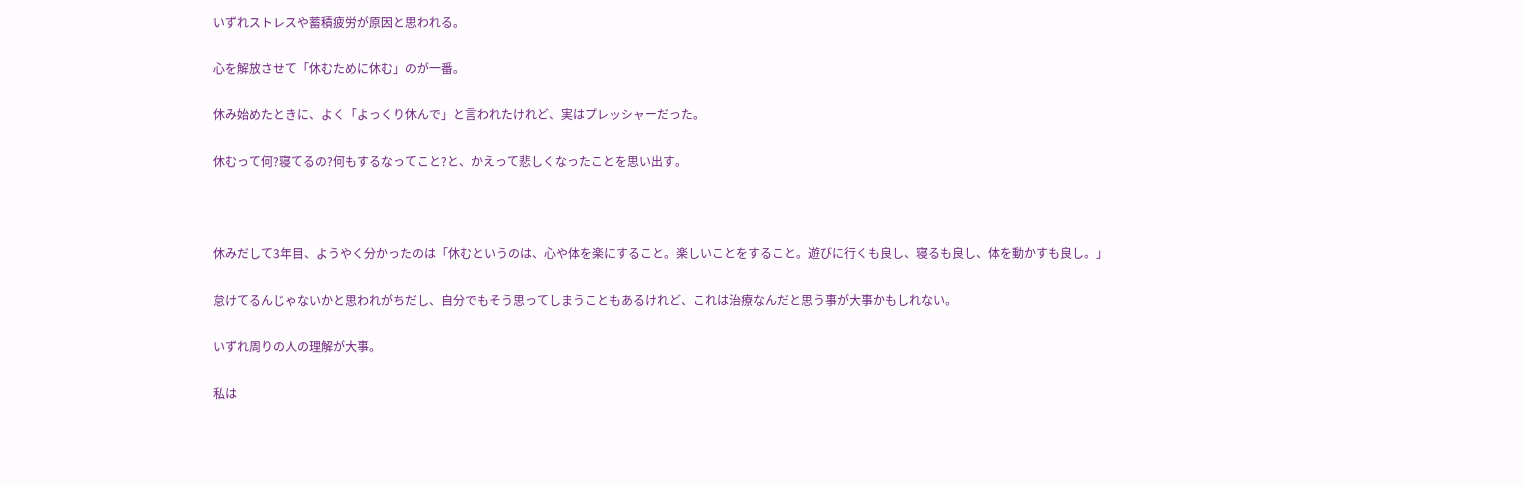いずれストレスや蓄積疲労が原因と思われる。

心を解放させて「休むために休む」のが一番。

休み始めたときに、よく「よっくり休んで」と言われたけれど、実はプレッシャーだった。

休むって何?寝てるの?何もするなってこと?と、かえって悲しくなったことを思い出す。



休みだして3年目、ようやく分かったのは「休むというのは、心や体を楽にすること。楽しいことをすること。遊びに行くも良し、寝るも良し、体を動かすも良し。」

怠けてるんじゃないかと思われがちだし、自分でもそう思ってしまうこともあるけれど、これは治療なんだと思う事が大事かもしれない。

いずれ周りの人の理解が大事。

私は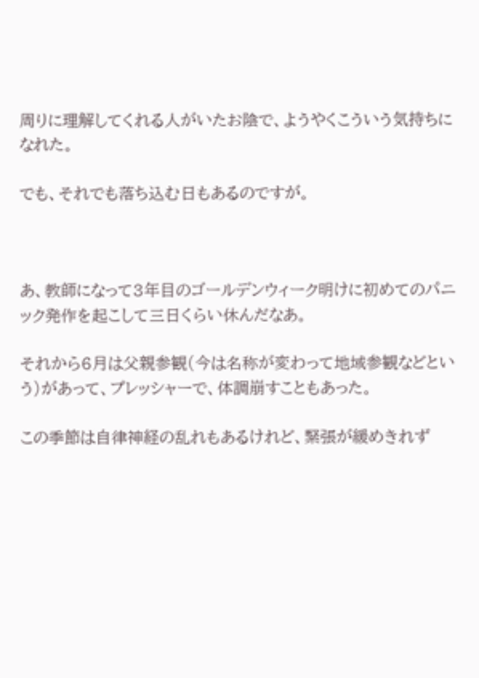周りに理解してくれる人がいたお陰で、ようやくこういう気持ちになれた。

でも、それでも落ち込む日もあるのですが。



あ、教師になって3年目のゴールデンウィーク明けに初めてのパニック発作を起こして三日くらい休んだなあ。

それから6月は父親参観(今は名称が変わって地域参観などという)があって、プレッシャーで、体調崩すこともあった。

この季節は自律神経の乱れもあるけれど、緊張が緩めきれず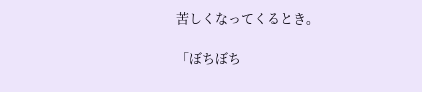苦しくなってくるとき。

「ぼちぼち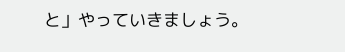と」やっていきましょう。